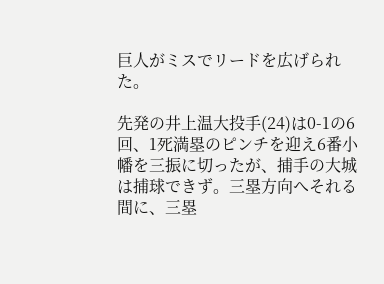巨人がミスでリードを広げられた。

先発の井上温大投手(24)は0-1の6回、1死満塁のピンチを迎え6番小幡を三振に切ったが、捕手の大城は捕球できず。三塁方向へそれる間に、三塁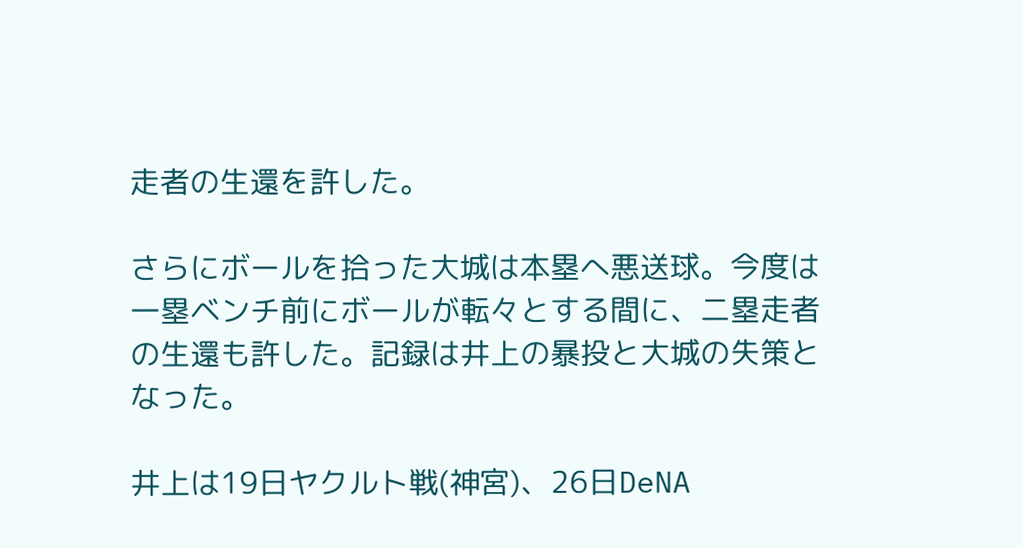走者の生還を許した。

さらにボールを拾った大城は本塁へ悪送球。今度は一塁ベンチ前にボールが転々とする間に、二塁走者の生還も許した。記録は井上の暴投と大城の失策となった。

井上は19日ヤクルト戦(神宮)、26日DeNA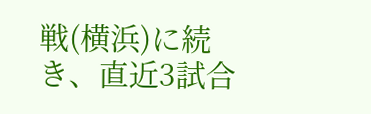戦(横浜)に続き、直近3試合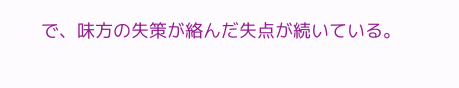で、味方の失策が絡んだ失点が続いている。